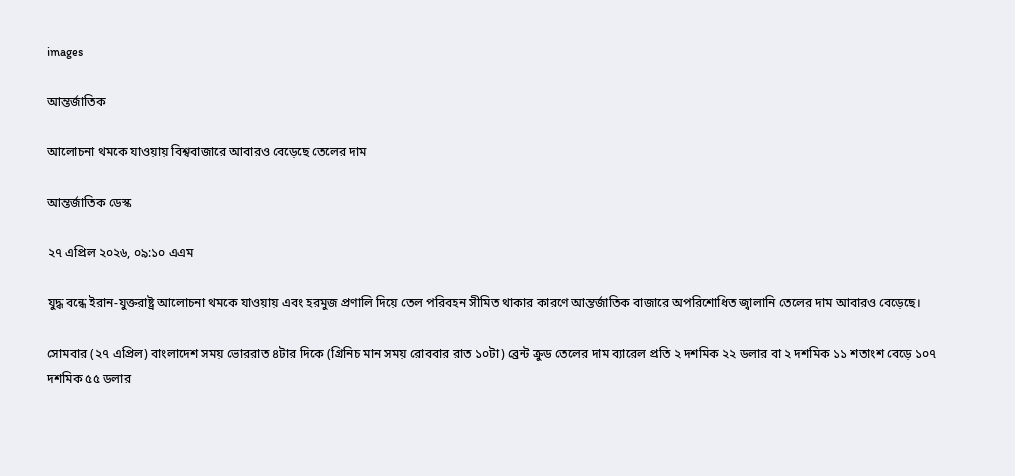images

আন্তর্জাতিক

আলোচনা থমকে যাওয়ায় বিশ্ববাজারে আবারও বেড়েছে তেলের দাম

আন্তর্জাতিক ডেস্ক

২৭ এপ্রিল ২০২৬, ০৯:১০ এএম

যুদ্ধ বন্ধে ইরান-যুক্তরাষ্ট্র আলোচনা থমকে যাওয়ায় এবং হরমুজ প্রণালি দিয়ে তেল পরিবহন সীমিত থাকার কারণে আন্তর্জাতিক বাজারে অপরিশোধিত জ্বালানি তেলের দাম আবারও বেড়েছে।

সোমবার (২৭ এপ্রিল) বাংলাদেশ সময় ভোররাত ৪টার দিকে (গ্রিনিচ মান সময় রোববার রাত ১০টা) ব্রেন্ট ক্রুড তেলের দাম ব্যারেল প্রতি ২ দশমিক ২২ ডলার বা ২ দশমিক ১১ শতাংশ বেড়ে ১০৭ দশমিক ৫৫ ডলার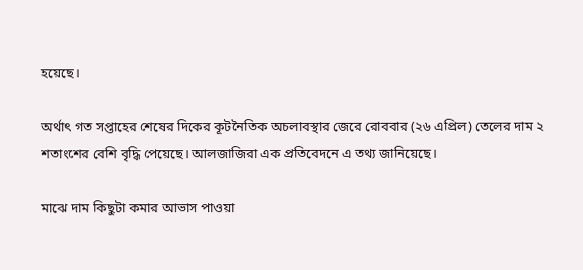হয়েছে।

অর্থাৎ গত সপ্তাহের শেষের দিকের কূটনৈতিক অচলাবস্থার জেরে রোববার (২৬ এপ্রিল) তেলের দাম ২ শতাংশের বেশি বৃদ্ধি পেয়েছে। আলজাজিরা এক প্রতিবেদনে এ তথ্য জানিয়েছে।

মাঝে দাম কিছুটা কমার আভাস পাওয়া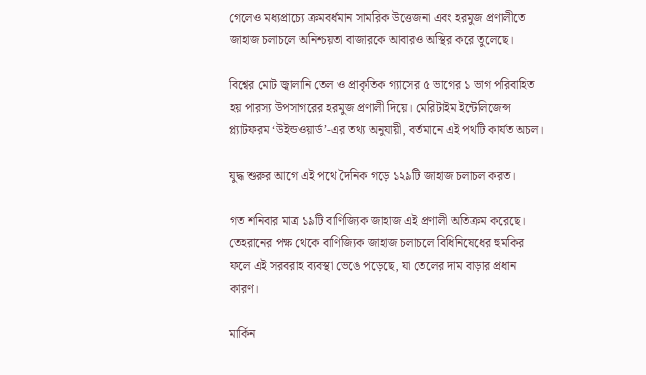গেলেও মধ্যপ্রাচ্যে ক্রমবর্ধমান সামরিক উত্তেজনা এবং হরমুজ প্রণালীতে জাহাজ চলাচলে অনিশ্চয়তা বাজারকে আবারও অস্থির করে তুলেছে।

বিশ্বের মোট জ্বালানি তেল ও প্রাকৃতিক গ্যাসের ৫ ভাগের ১ ভাগ পরিবাহিত হয় পারস্য উপসাগরের হরমুজ প্রণালী দিয়ে। মেরিটাইম ইন্টেলিজেন্স প্ল্যাটফরম ‘উইন্ডওয়ার্ড’-এর তথ্য অনুযায়ী, বর্তমানে এই পথটি কার্যত অচল।

যুদ্ধ শুরুর আগে এই পথে দৈনিক গড়ে ১২৯টি জাহাজ চলাচল করত।

গত শনিবার মাত্র ১৯টি বাণিজ্যিক জাহাজ এই প্রণালী অতিক্রম করেছে। তেহরানের পক্ষ থেকে বাণিজ্যিক জাহাজ চলাচলে বিধিনিষেধের হুমকির ফলে এই সরবরাহ ব্যবস্থা ভেঙে পড়েছে, যা তেলের দাম বাড়ার প্রধান কারণ।

মার্কিন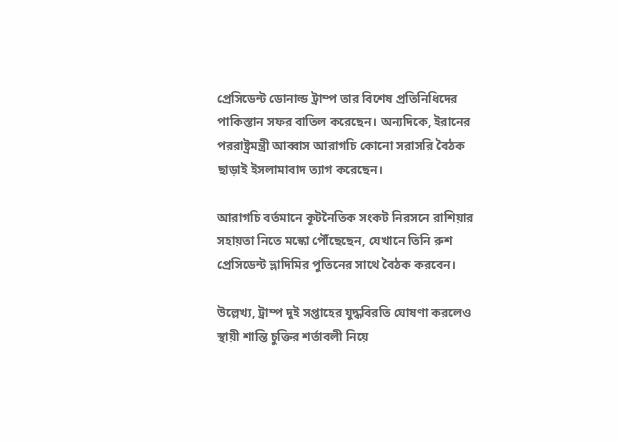প্রেসিডেন্ট ডোনাল্ড ট্রাম্প তার বিশেষ প্রতিনিধিদের পাকিস্তান সফর বাতিল করেছেন। অন্যদিকে, ইরানের পররাষ্ট্রমন্ত্রী আব্বাস আরাগচি কোনো সরাসরি বৈঠক ছাড়াই ইসলামাবাদ ত্যাগ করেছেন।

আরাগচি বর্তমানে কূটনৈতিক সংকট নিরসনে রাশিয়ার সহায়তা নিতে মস্কো পৌঁছেছেন, যেখানে তিনি রুশ প্রেসিডেন্ট ভ্লাদিমির পুতিনের সাথে বৈঠক করবেন।

উল্লেখ্য, ট্রাম্প দুই সপ্তাহের যুদ্ধবিরতি ঘোষণা করলেও স্থায়ী শান্তি চুক্তির শর্তাবলী নিয়ে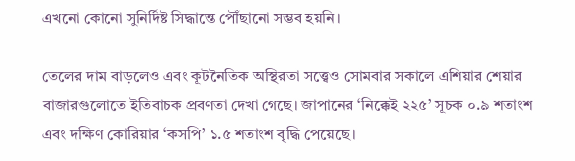এখনো কোনো সুনির্দিষ্ট সিদ্ধান্তে পৌঁছানো সম্ভব হয়নি।

তেলের দাম বাড়লেও এবং কূটনৈতিক অস্থিরতা সত্ত্বেও সোমবার সকালে এশিয়ার শেয়ার বাজারগুলোতে ইতিবাচক প্রবণতা দেখা গেছে। জাপানের ‘নিক্কেই ২২৫’ সূচক ০.৯ শতাংশ এবং দক্ষিণ কোরিয়ার ‘কসপি’ ১.৫ শতাংশ বৃদ্ধি পেয়েছে।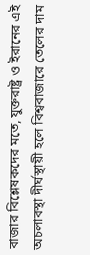বাজার বিশ্লেষকদের মতে, যুক্তরাষ্ট্র ও ইরানের এই অচলাবস্থা দীর্ঘস্থায়ী হলে বিশ্ববাজারে তেলের দাম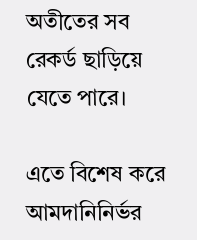অতীতের সব রেকর্ড ছাড়িয়ে যেতে পারে।

এতে বিশেষ করে আমদানিনির্ভর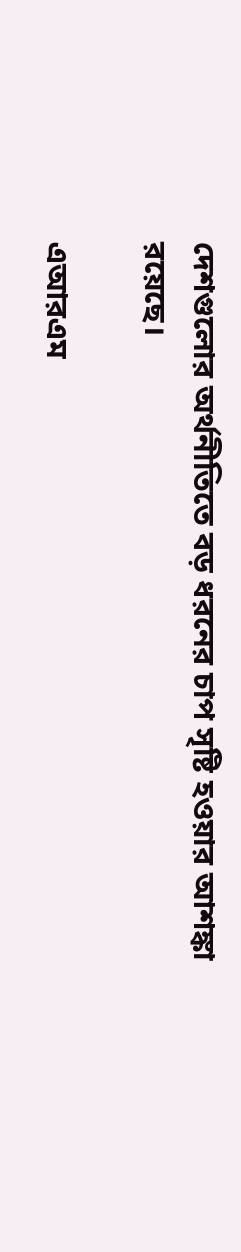দেশগুলোর অর্থনীতিতে বড় ধরনের চাপ সৃষ্টি হওয়ার আশঙ্কা রয়েছে।

এআরএম